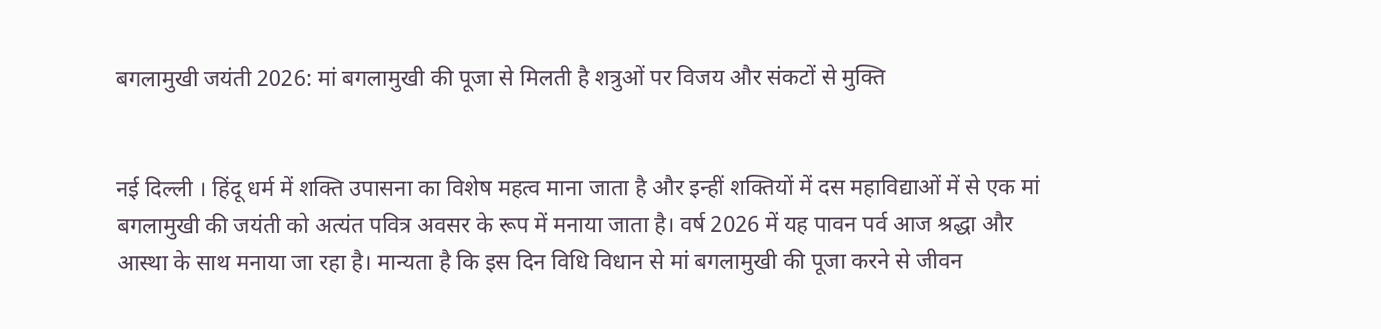बगलामुखी जयंती 2026: मां बगलामुखी की पूजा से मिलती है शत्रुओं पर विजय और संकटों से मुक्ति


नई दिल्ली । हिंदू धर्म में शक्ति उपासना का विशेष महत्व माना जाता है और इन्हीं शक्तियों में दस महाविद्याओं में से एक मां बगलामुखी की जयंती को अत्यंत पवित्र अवसर के रूप में मनाया जाता है। वर्ष 2026 में यह पावन पर्व आज श्रद्धा और आस्था के साथ मनाया जा रहा है। मान्यता है कि इस दिन विधि विधान से मां बगलामुखी की पूजा करने से जीवन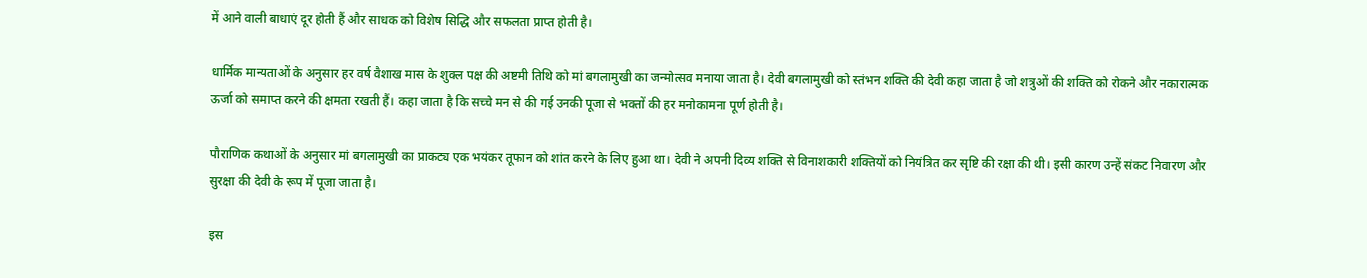में आने वाली बाधाएं दूर होती हैं और साधक को विशेष सिद्धि और सफलता प्राप्त होती है।

धार्मिक मान्यताओं के अनुसार हर वर्ष वैशाख मास के शुक्ल पक्ष की अष्टमी तिथि को मां बगलामुखी का जन्मोत्सव मनाया जाता है। देवी बगलामुखी को स्तंभन शक्ति की देवी कहा जाता है जो शत्रुओं की शक्ति को रोकने और नकारात्मक ऊर्जा को समाप्त करने की क्षमता रखती हैं। कहा जाता है कि सच्चे मन से की गई उनकी पूजा से भक्तों की हर मनोकामना पूर्ण होती है।

पौराणिक कथाओं के अनुसार मां बगलामुखी का प्राकट्य एक भयंकर तूफान को शांत करने के लिए हुआ था। देवी ने अपनी दिव्य शक्ति से विनाशकारी शक्तियों को नियंत्रित कर सृष्टि की रक्षा की थी। इसी कारण उन्हें संकट निवारण और सुरक्षा की देवी के रूप में पूजा जाता है।

इस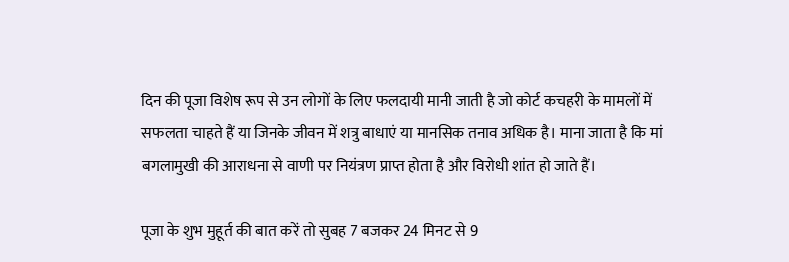दिन की पूजा विशेष रूप से उन लोगों के लिए फलदायी मानी जाती है जो कोर्ट कचहरी के मामलों में सफलता चाहते हैं या जिनके जीवन में शत्रु बाधाएं या मानसिक तनाव अधिक है। माना जाता है कि मां बगलामुखी की आराधना से वाणी पर नियंत्रण प्राप्त होता है और विरोधी शांत हो जाते हैं।

पूजा के शुभ मुहूर्त की बात करें तो सुबह 7 बजकर 24 मिनट से 9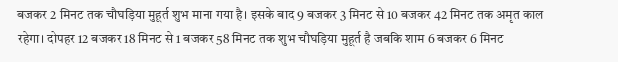बजकर 2 मिनट तक चौघड़िया मुहूर्त शुभ माना गया है। इसके बाद 9 बजकर 3 मिनट से 10 बजकर 42 मिनट तक अमृत काल रहेगा। दोपहर 12 बजकर 18 मिनट से 1 बजकर 58 मिनट तक शुभ चौघड़िया मुहूर्त है जबकि शाम 6 बजकर 6 मिनट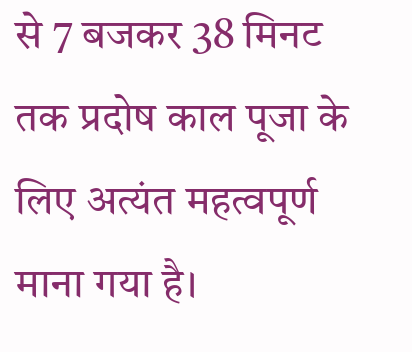से 7 बजकर 38 मिनट तक प्रदोष काल पूजा के लिए अत्यंत महत्वपूर्ण माना गया है।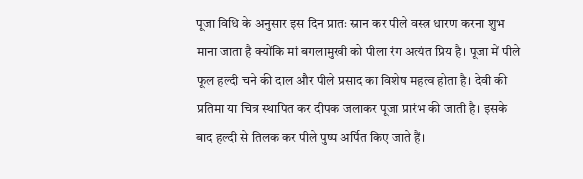पूजा विधि के अनुसार इस दिन प्रातः स्नान कर पीले वस्त्र धारण करना शुभ माना जाता है क्योंकि मां बगलामुखी को पीला रंग अत्यंत प्रिय है। पूजा में पीले फूल हल्दी चने की दाल और पीले प्रसाद का विशेष महत्व होता है। देवी की प्रतिमा या चित्र स्थापित कर दीपक जलाकर पूजा प्रारंभ की जाती है। इसके बाद हल्दी से तिलक कर पीले पुष्प अर्पित किए जाते हैं।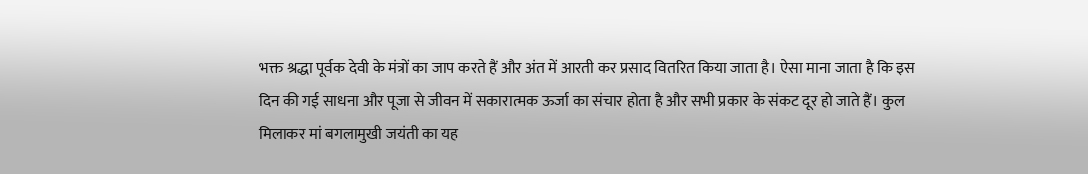भक्त श्रद्धा पूर्वक देवी के मंत्रों का जाप करते हैं और अंत में आरती कर प्रसाद वितरित किया जाता है। ऐसा माना जाता है कि इस दिन की गई साधना और पूजा से जीवन में सकारात्मक ऊर्जा का संचार होता है और सभी प्रकार के संकट दूर हो जाते हैं। कुल मिलाकर मां बगलामुखी जयंती का यह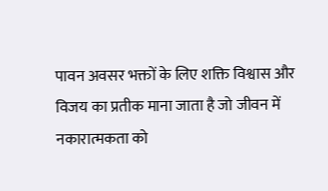पावन अवसर भक्तों के लिए शक्ति विश्वास और विजय का प्रतीक माना जाता है जो जीवन में नकारात्मकता को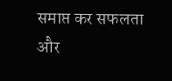समाप्त कर सफलता और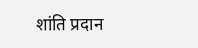शांति प्रदान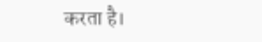करता है।